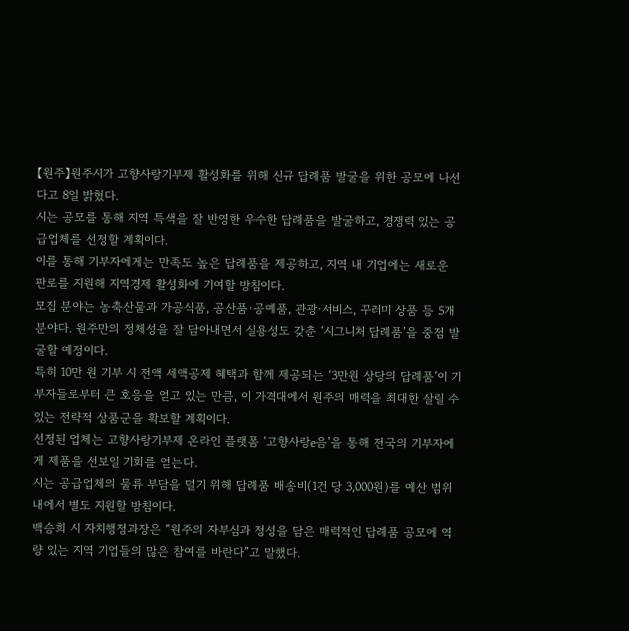【원주】원주시가 고향사랑기부제 활성화를 위해 신규 답례품 발굴을 위한 공모에 나선다고 8일 밝혔다.
시는 공모를 통해 지역 특색을 잘 반영한 우수한 답례품을 발굴하고, 경쟁력 있는 공급업체를 선정할 계획이다.
이를 통해 기부자에게는 만족도 높은 답례품을 제공하고, 지역 내 기업에는 새로운 판로를 지원해 지역경제 활성화에 기여할 방침이다.
모집 분야는 농축산물과 가공식품, 공산품·공예품, 관광·서비스, 꾸러미 상품 등 5개 분야다. 원주만의 정체성을 잘 담아내면서 실용성도 갖춘 ‘시그니처 답례품’을 중점 발굴할 예정이다.
특히 10만 원 기부 시 전액 세액공제 혜택과 함께 제공되는 ‘3만원 상당의 답례품’이 기부자들로부터 큰 호응을 얻고 있는 만큼, 이 가격대에서 원주의 매력을 최대한 살릴 수 있는 전략적 상품군을 확보할 계획이다.
선정된 업체는 고향사랑기부제 온라인 플랫폼 ‘고향사랑e음’을 통해 전국의 기부자에게 제품을 선보일 기회를 얻는다.
시는 공급업체의 물류 부담을 덜기 위해 답례품 배송비(1건 당 3,000원)를 예산 범위 내에서 별도 지원할 방침이다.
백승희 시 자치행정과장은 “원주의 자부심과 정성을 담은 매력적인 답례품 공모에 역량 있는 지역 기업들의 많은 참여를 바란다”고 말했다.